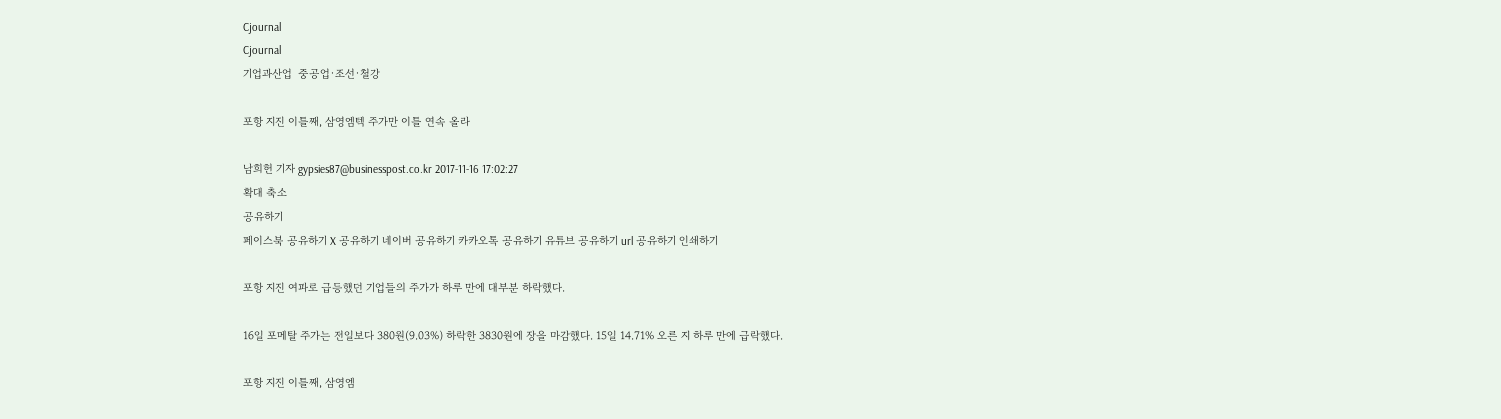Cjournal
Cjournal
기업과산업  중공업·조선·철강

포항 지진 이틀째, 삼영엠텍 주가만 이틀 연속 올라

남희헌 기자 gypsies87@businesspost.co.kr 2017-11-16 17:02:27
확대 축소
공유하기
페이스북 공유하기 X 공유하기 네이버 공유하기 카카오톡 공유하기 유튜브 공유하기 url 공유하기 인쇄하기

포항 지진 여파로 급등했던 기업들의 주가가 하루 만에 대부분 하락했다.

16일 포메탈 주가는 전일보다 380원(9.03%) 하락한 3830원에 장을 마감했다. 15일 14.71% 오른 지 하루 만에 급락했다.

포항 지진 이틀째, 삼영엠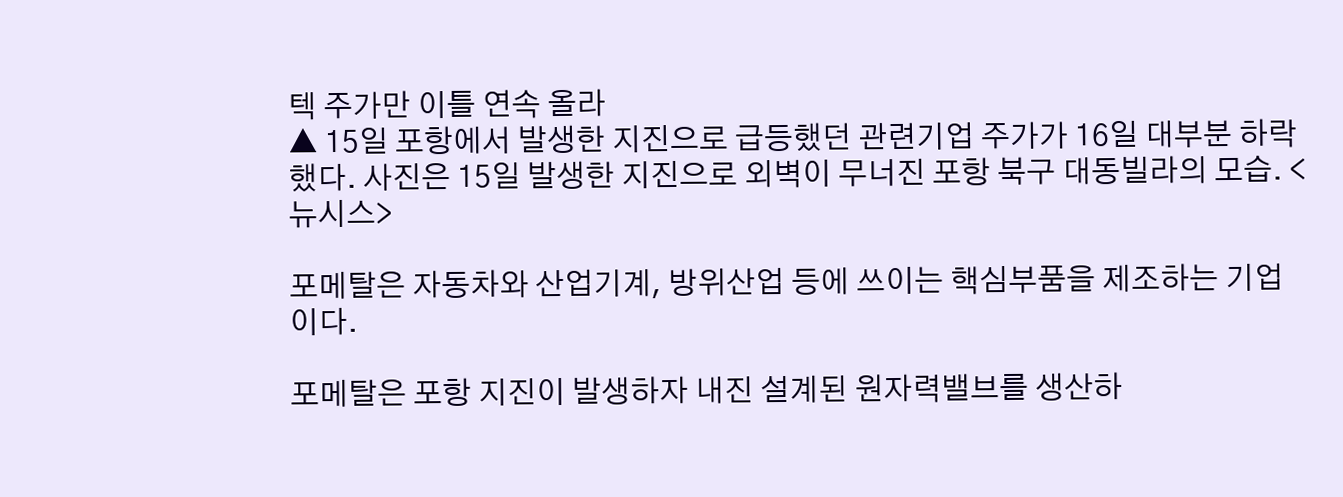텍 주가만 이틀 연속 올라
▲ 15일 포항에서 발생한 지진으로 급등했던 관련기업 주가가 16일 대부분 하락했다. 사진은 15일 발생한 지진으로 외벽이 무너진 포항 북구 대동빌라의 모습. <뉴시스>

포메탈은 자동차와 산업기계, 방위산업 등에 쓰이는 핵심부품을 제조하는 기업이다.

포메탈은 포항 지진이 발생하자 내진 설계된 원자력밸브를 생산하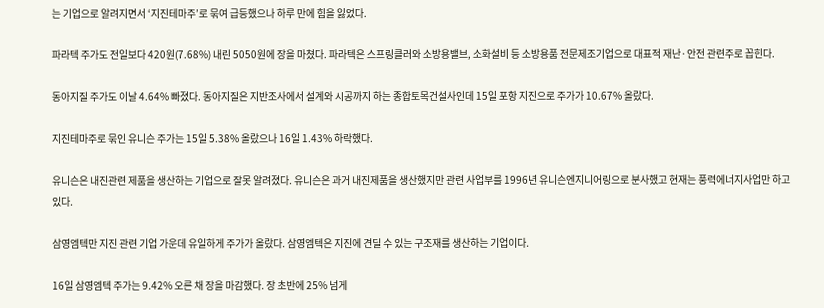는 기업으로 알려지면서 ‘지진테마주’로 묶여 급등했으나 하루 만에 힘을 잃었다.

파라텍 주가도 전일보다 420원(7.68%) 내린 5050원에 장을 마쳤다. 파라텍은 스프링클러와 소방용밸브, 소화설비 등 소방용품 전문제조기업으로 대표적 재난·안전 관련주로 꼽힌다.

동아지질 주가도 이날 4.64% 빠졌다. 동아지질은 지반조사에서 설계와 시공까지 하는 종합토목건설사인데 15일 포항 지진으로 주가가 10.67% 올랐다.

지진테마주로 묶인 유니슨 주가는 15일 5.38% 올랐으나 16일 1.43% 하락했다.

유니슨은 내진관련 제품을 생산하는 기업으로 잘못 알려졌다. 유니슨은 과거 내진제품을 생산했지만 관련 사업부를 1996년 유니슨엔지니어링으로 분사했고 현재는 풍력에너지사업만 하고 있다.

삼영엠텍만 지진 관련 기업 가운데 유일하게 주가가 올랐다. 삼영엠텍은 지진에 견딜 수 있는 구조재를 생산하는 기업이다.

16일 삼영엠텍 주가는 9.42% 오른 채 장을 마감했다. 장 초반에 25% 넘게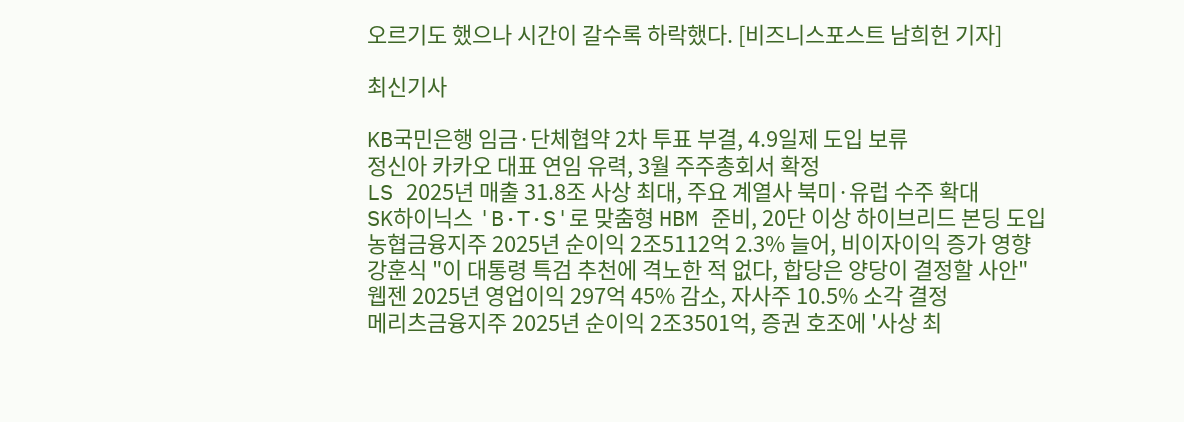오르기도 했으나 시간이 갈수록 하락했다. [비즈니스포스트 남희헌 기자]

최신기사

KB국민은행 임금·단체협약 2차 투표 부결, 4.9일제 도입 보류
정신아 카카오 대표 연임 유력, 3월 주주총회서 확정
LS 2025년 매출 31.8조 사상 최대, 주요 계열사 북미·유럽 수주 확대
SK하이닉스 'B·T·S'로 맞춤형 HBM 준비, 20단 이상 하이브리드 본딩 도입
농협금융지주 2025년 순이익 2조5112억 2.3% 늘어, 비이자이익 증가 영향
강훈식 "이 대통령 특검 추천에 격노한 적 없다, 합당은 양당이 결정할 사안"
웹젠 2025년 영업이익 297억 45% 감소, 자사주 10.5% 소각 결정
메리츠금융지주 2025년 순이익 2조3501억, 증권 호조에 '사상 최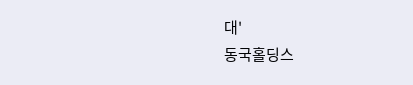대'
동국홀딩스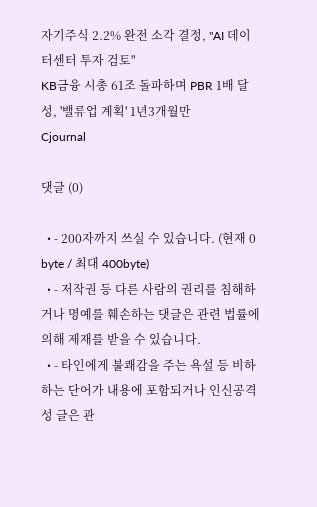자기주식 2.2% 완전 소각 결정, "AI 데이터센터 투자 검토"
KB금융 시총 61조 돌파하며 PBR 1배 달성, '밸류업 계획' 1년3개월만
Cjournal

댓글 (0)

  • - 200자까지 쓰실 수 있습니다. (현재 0 byte / 최대 400byte)
  • - 저작권 등 다른 사람의 권리를 침해하거나 명예를 훼손하는 댓글은 관련 법률에 의해 제재를 받을 수 있습니다.
  • - 타인에게 불쾌감을 주는 욕설 등 비하하는 단어가 내용에 포함되거나 인신공격성 글은 관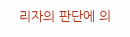리자의 판단에 의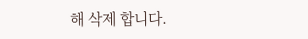해 삭제 합니다.